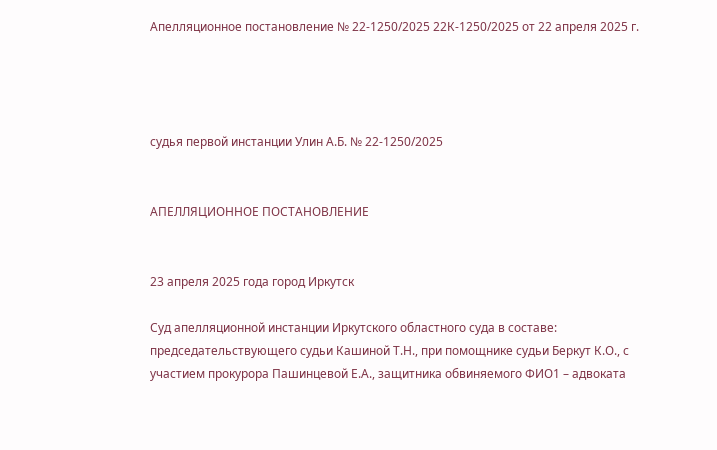Апелляционное постановление № 22-1250/2025 22К-1250/2025 от 22 апреля 2025 г.




судья первой инстанции Улин А.Б. № 22-1250/2025


АПЕЛЛЯЦИОННОЕ ПОСТАНОВЛЕНИЕ


23 апреля 2025 года город Иркутск

Суд апелляционной инстанции Иркутского областного суда в составе: председательствующего судьи Кашиной Т.Н., при помощнике судьи Беркут К.О., с участием прокурора Пашинцевой Е.А., защитника обвиняемого ФИО1 – адвоката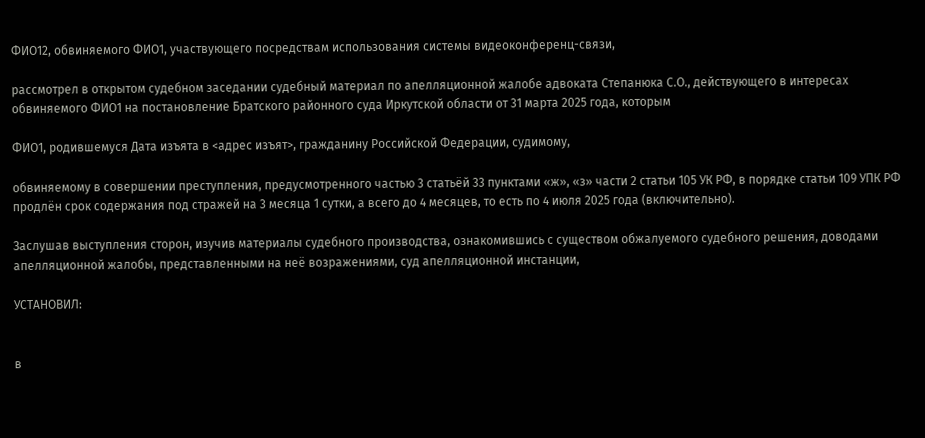ФИО12, обвиняемого ФИО1, участвующего посредствам использования системы видеоконференц-связи,

рассмотрел в открытом судебном заседании судебный материал по апелляционной жалобе адвоката Степанюка С.О., действующего в интересах обвиняемого ФИО1 на постановление Братского районного суда Иркутской области от 31 марта 2025 года, которым

ФИО1, родившемуся Дата изъята в <адрес изъят>, гражданину Российской Федерации, судимому,

обвиняемому в совершении преступления, предусмотренного частью 3 статьёй 33 пунктами «ж», «з» части 2 статьи 105 УК РФ, в порядке статьи 109 УПК РФ продлён срок содержания под стражей на 3 месяца 1 сутки, а всего до 4 месяцев, то есть по 4 июля 2025 года (включительно).

Заслушав выступления сторон, изучив материалы судебного производства, ознакомившись с существом обжалуемого судебного решения, доводами апелляционной жалобы, представленными на неё возражениями, суд апелляционной инстанции,

УСТАНОВИЛ:


в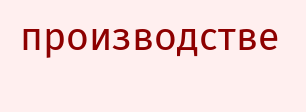производстве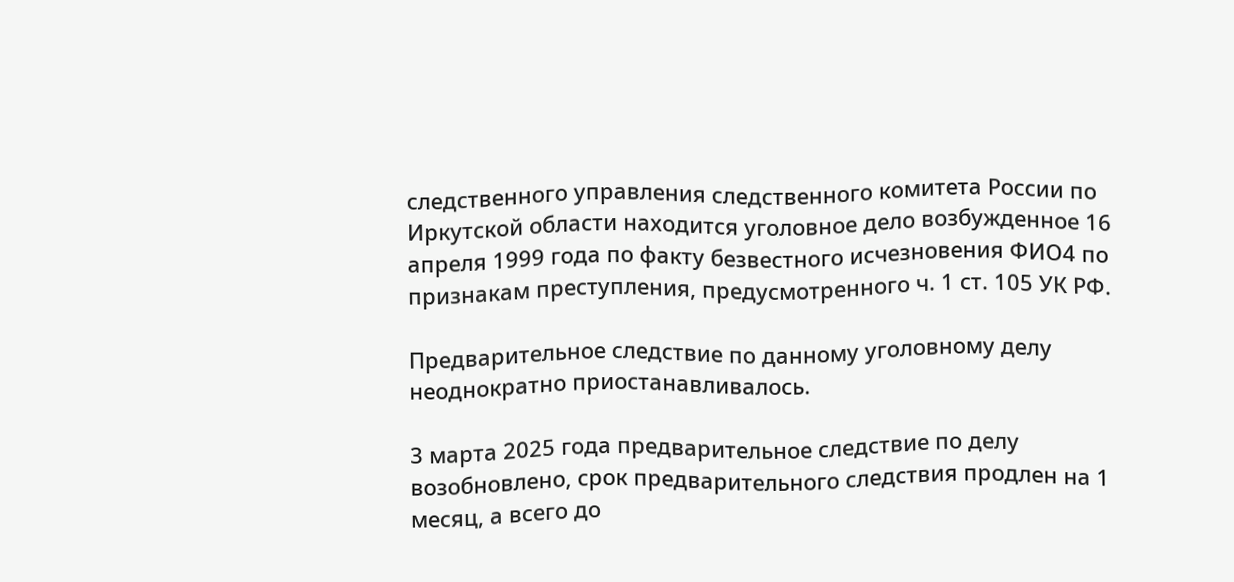следственного управления следственного комитета России по Иркутской области находится уголовное дело возбужденное 16 апреля 1999 года по факту безвестного исчезновения ФИО4 по признакам преступления, предусмотренного ч. 1 ст. 105 УК РФ.

Предварительное следствие по данному уголовному делу неоднократно приостанавливалось.

3 марта 2025 года предварительное следствие по делу возобновлено, срок предварительного следствия продлен на 1 месяц, а всего до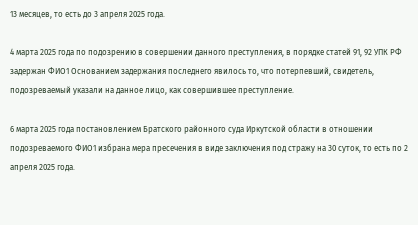13 месяцев, то есть до 3 апреля 2025 года.

4 марта 2025 года по подозрению в совершении данного преступления, в порядке статей 91, 92 УПК РФ задержан ФИО1 Основанием задержания последнего явилось то, что потерпевший, свидетель, подозреваемый указали на данное лицо, как совершившее преступление.

6 марта 2025 года постановлением Братского районного суда Иркутской области в отношении подозреваемого ФИО1 избрана мера пресечения в виде заключения под стражу на 30 суток, то есть по 2 апреля 2025 года.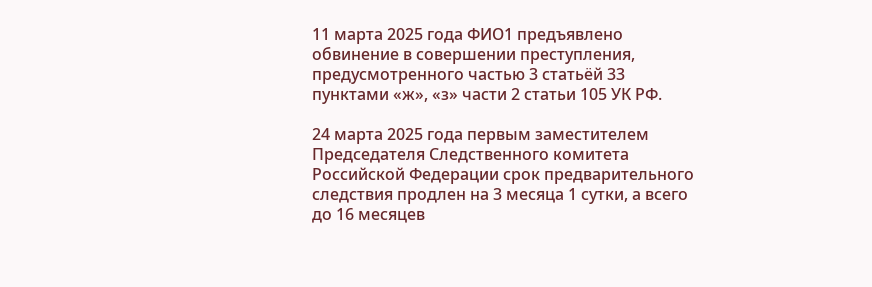11 марта 2025 года ФИО1 предъявлено обвинение в совершении преступления, предусмотренного частью 3 статьёй 33 пунктами «ж», «з» части 2 статьи 105 УК РФ.

24 марта 2025 года первым заместителем Председателя Следственного комитета Российской Федерации срок предварительного следствия продлен на 3 месяца 1 сутки, а всего до 16 месяцев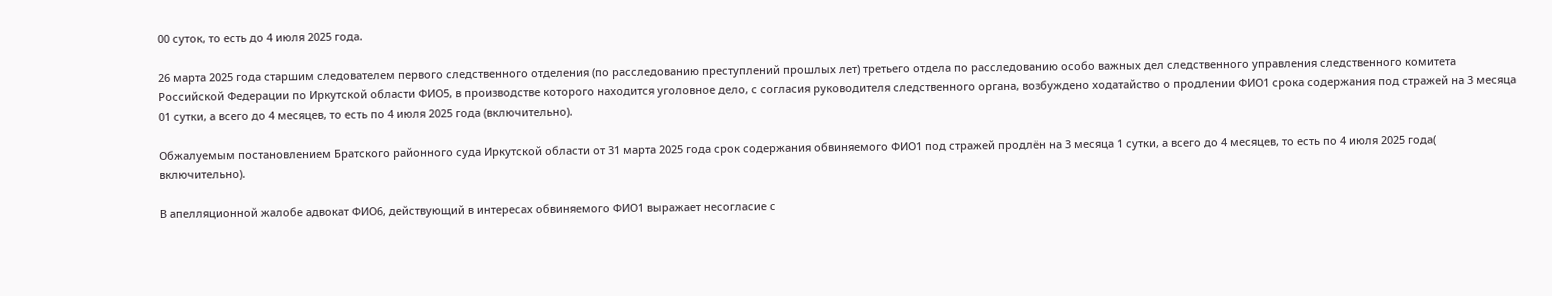00 суток, то есть до 4 июля 2025 года.

26 марта 2025 года старшим следователем первого следственного отделения (по расследованию преступлений прошлых лет) третьего отдела по расследованию особо важных дел следственного управления следственного комитета Российской Федерации по Иркутской области ФИО5, в производстве которого находится уголовное дело, с согласия руководителя следственного органа, возбуждено ходатайство о продлении ФИО1 срока содержания под стражей на 3 месяца 01 сутки, а всего до 4 месяцев, то есть по 4 июля 2025 года (включительно).

Обжалуемым постановлением Братского районного суда Иркутской области от 31 марта 2025 года срок содержания обвиняемого ФИО1 под стражей продлён на 3 месяца 1 сутки, а всего до 4 месяцев, то есть по 4 июля 2025 года( включительно).

В апелляционной жалобе адвокат ФИО6, действующий в интересах обвиняемого ФИО1 выражает несогласие с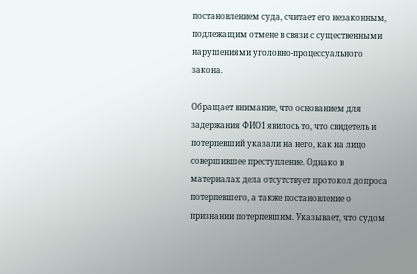постановлением суда, считает его незаконным, подлежащим отмене в связи с существенными нарушениями уголовно-процессуального закона.

Обращает внимание, что основанием для задержания ФИО1 явилось то, что свидетель и потерпевший указали на него, как на лицо совершившее преступление. Однако в материалах дела отсутствует протокол допроса потерпевшего, а также постановление о признании потерпевшим. Указывает, что судом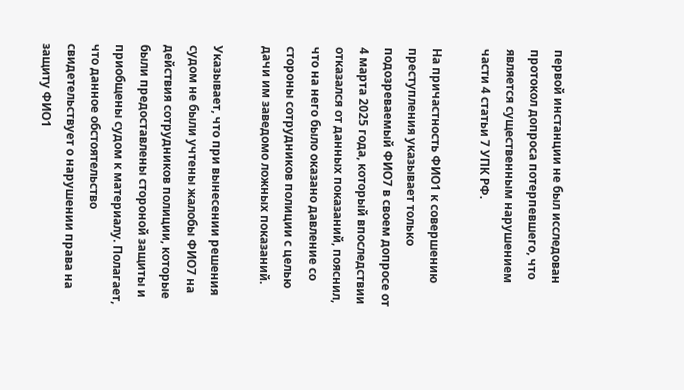первой инстанции не был исследован протокол допроса потерпевшего, что является существенным нарушением части 4 статьи 7 УПК РФ.

На причастность ФИО1 к совершению преступления указывает только подозреваемый ФИО7 в своем допросе от 4 марта 2025 года, который впоследствии отказался от данных показаний, пояснил, что на него было оказано давление со стороны сотрудников полиции с целью дачи им заведомо ложных показаний.

Указывает, что при вынесении решения судом не были учтены жалобы ФИО7 на действия сотрудников полиции, которые были предоставлены стороной защиты и приобщены судом к материалу. Полагает, что данное обстоятельство свидетельствует о нарушении права на защиту ФИО1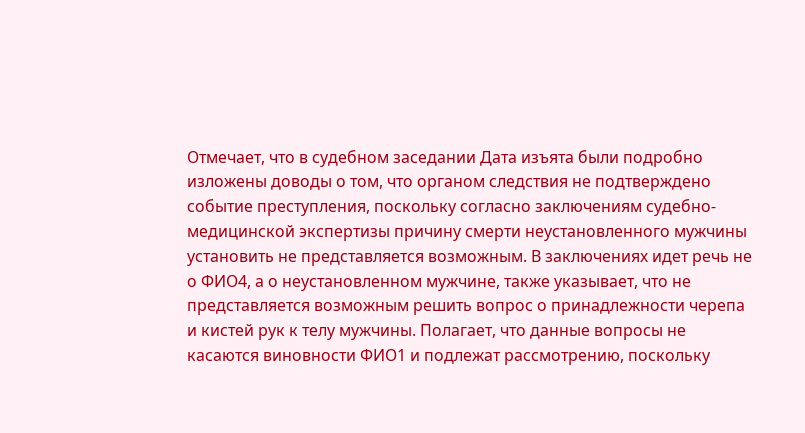Отмечает, что в судебном заседании Дата изъята были подробно изложены доводы о том, что органом следствия не подтверждено событие преступления, поскольку согласно заключениям судебно-медицинской экспертизы причину смерти неустановленного мужчины установить не представляется возможным. В заключениях идет речь не о ФИО4, а о неустановленном мужчине, также указывает, что не представляется возможным решить вопрос о принадлежности черепа и кистей рук к телу мужчины. Полагает, что данные вопросы не касаются виновности ФИО1 и подлежат рассмотрению, поскольку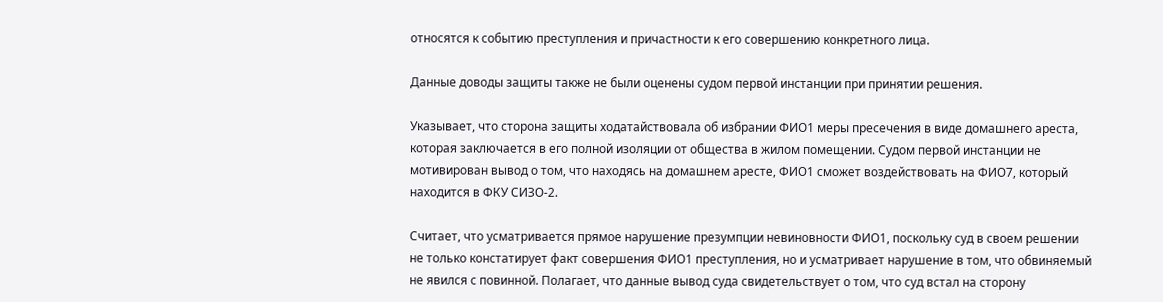относятся к событию преступления и причастности к его совершению конкретного лица.

Данные доводы защиты также не были оценены судом первой инстанции при принятии решения.

Указывает, что сторона защиты ходатайствовала об избрании ФИО1 меры пресечения в виде домашнего ареста, которая заключается в его полной изоляции от общества в жилом помещении. Судом первой инстанции не мотивирован вывод о том, что находясь на домашнем аресте, ФИО1 сможет воздействовать на ФИО7, который находится в ФКУ СИЗО-2.

Считает, что усматривается прямое нарушение презумпции невиновности ФИО1, поскольку суд в своем решении не только констатирует факт совершения ФИО1 преступления, но и усматривает нарушение в том, что обвиняемый не явился с повинной. Полагает, что данные вывод суда свидетельствует о том, что суд встал на сторону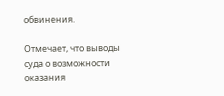обвинения.

Отмечает, что выводы суда о возможности оказания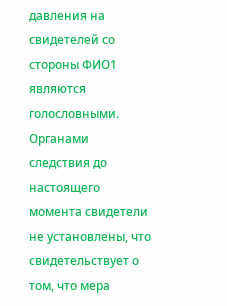давления на свидетелей со стороны ФИО1 являются голословными. Органами следствия до настоящего момента свидетели не установлены, что свидетельствует о том, что мера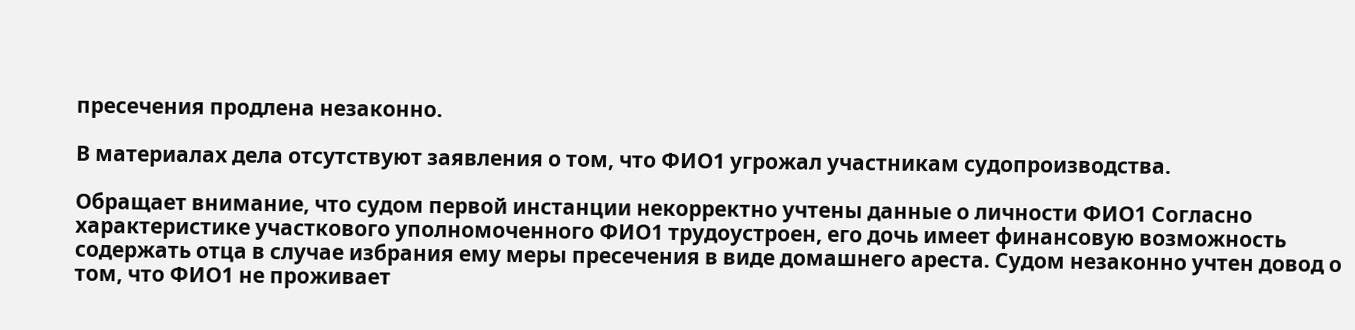пресечения продлена незаконно.

В материалах дела отсутствуют заявления о том, что ФИО1 угрожал участникам судопроизводства.

Обращает внимание, что судом первой инстанции некорректно учтены данные о личности ФИО1 Согласно характеристике участкового уполномоченного ФИО1 трудоустроен, его дочь имеет финансовую возможность содержать отца в случае избрания ему меры пресечения в виде домашнего ареста. Судом незаконно учтен довод о том, что ФИО1 не проживает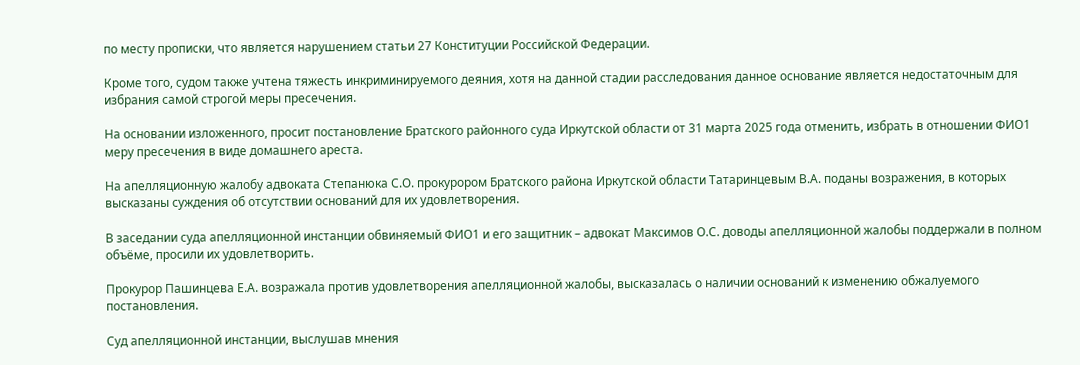по месту прописки, что является нарушением статьи 27 Конституции Российской Федерации.

Кроме того, судом также учтена тяжесть инкриминируемого деяния, хотя на данной стадии расследования данное основание является недостаточным для избрания самой строгой меры пресечения.

На основании изложенного, просит постановление Братского районного суда Иркутской области от 31 марта 2025 года отменить, избрать в отношении ФИО1 меру пресечения в виде домашнего ареста.

На апелляционную жалобу адвоката Степанюка С.О. прокурором Братского района Иркутской области Татаринцевым В.А. поданы возражения, в которых высказаны суждения об отсутствии оснований для их удовлетворения.

В заседании суда апелляционной инстанции обвиняемый ФИО1 и его защитник – адвокат Максимов О.С. доводы апелляционной жалобы поддержали в полном объёме, просили их удовлетворить.

Прокурор Пашинцева Е.А. возражала против удовлетворения апелляционной жалобы, высказалась о наличии оснований к изменению обжалуемого постановления.

Суд апелляционной инстанции, выслушав мнения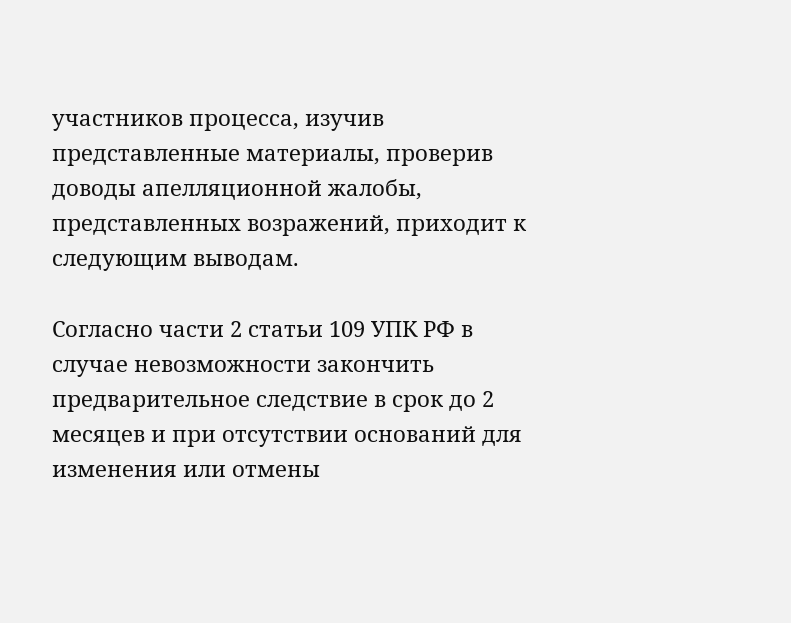участников процесса, изучив представленные материалы, проверив доводы апелляционной жалобы, представленных возражений, приходит к следующим выводам.

Согласно части 2 статьи 109 УПК РФ в случае невозможности закончить предварительное следствие в срок до 2 месяцев и при отсутствии оснований для изменения или отмены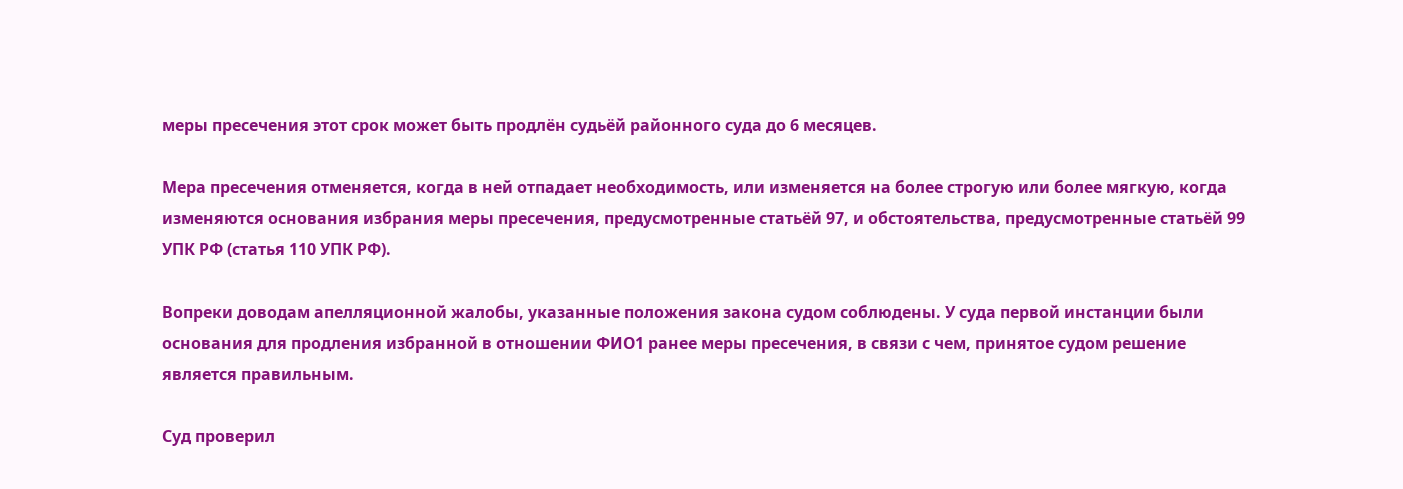меры пресечения этот срок может быть продлён судьёй районного суда до 6 месяцев.

Мера пресечения отменяется, когда в ней отпадает необходимость, или изменяется на более строгую или более мягкую, когда изменяются основания избрания меры пресечения, предусмотренные статьёй 97, и обстоятельства, предусмотренные статьёй 99 УПК РФ (статья 110 УПК РФ).

Вопреки доводам апелляционной жалобы, указанные положения закона судом соблюдены. У суда первой инстанции были основания для продления избранной в отношении ФИО1 ранее меры пресечения, в связи с чем, принятое судом решение является правильным.

Суд проверил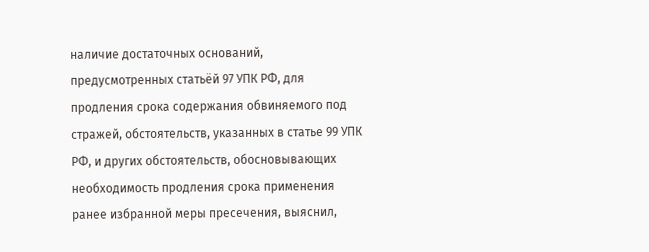наличие достаточных оснований, предусмотренных статьёй 97 УПК РФ, для продления срока содержания обвиняемого под стражей, обстоятельств, указанных в статье 99 УПК РФ, и других обстоятельств, обосновывающих необходимость продления срока применения ранее избранной меры пресечения, выяснил,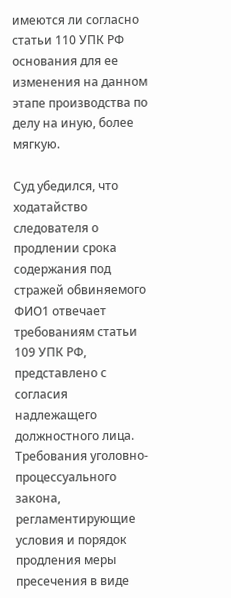имеются ли согласно статьи 110 УПК РФ основания для ее изменения на данном этапе производства по делу на иную, более мягкую.

Суд убедился, что ходатайство следователя о продлении срока содержания под стражей обвиняемого ФИО1 отвечает требованиям статьи 109 УПК РФ, представлено с согласия надлежащего должностного лица. Требования уголовно-процессуального закона, регламентирующие условия и порядок продления меры пресечения в виде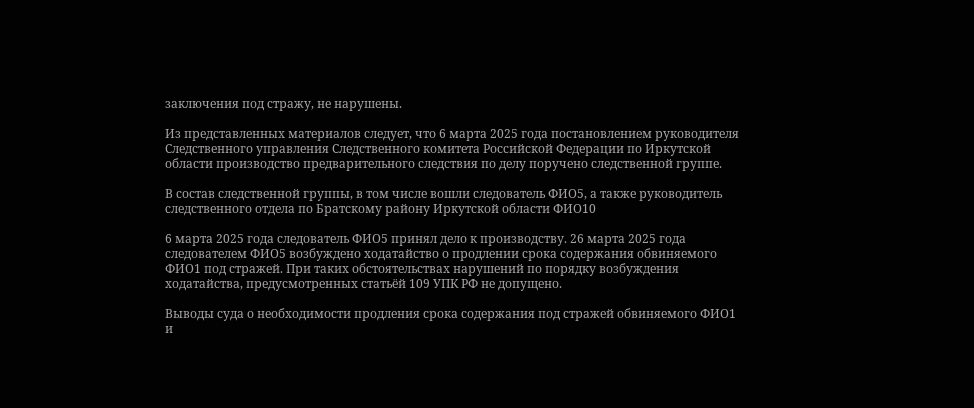заключения под стражу, не нарушены.

Из представленных материалов следует, что 6 марта 2025 года постановлением руководителя Следственного управления Следственного комитета Российской Федерации по Иркутской области производство предварительного следствия по делу поручено следственной группе.

В состав следственной группы, в том числе вошли следователь ФИО5, а также руководитель следственного отдела по Братскому району Иркутской области ФИО10

6 марта 2025 года следователь ФИО5 принял дело к производству. 26 марта 2025 года следователем ФИО5 возбуждено ходатайство о продлении срока содержания обвиняемого ФИО1 под стражей. При таких обстоятельствах нарушений по порядку возбуждения ходатайства, предусмотренных статьёй 109 УПК РФ не допущено.

Выводы суда о необходимости продления срока содержания под стражей обвиняемого ФИО1 и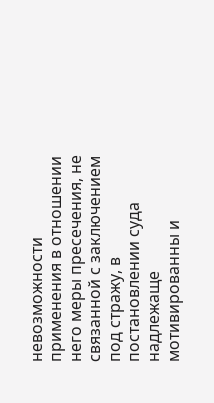невозможности применения в отношении него меры пресечения, не связанной с заключением под стражу, в постановлении суда надлежаще мотивированны и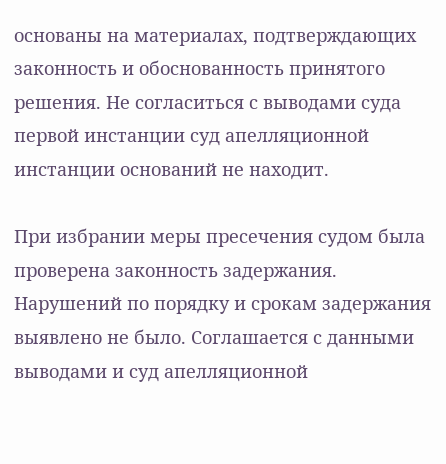основаны на материалах, подтверждающих законность и обоснованность принятого решения. Не согласиться с выводами суда первой инстанции суд апелляционной инстанции оснований не находит.

При избрании меры пресечения судом была проверена законность задержания. Нарушений по порядку и срокам задержания выявлено не было. Соглашается с данными выводами и суд апелляционной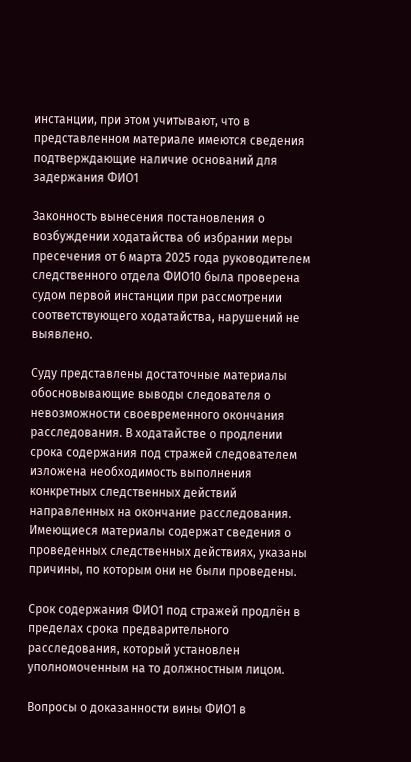инстанции, при этом учитывают, что в представленном материале имеются сведения подтверждающие наличие оснований для задержания ФИО1

Законность вынесения постановления о возбуждении ходатайства об избрании меры пресечения от 6 марта 2025 года руководителем следственного отдела ФИО10 была проверена судом первой инстанции при рассмотрении соответствующего ходатайства, нарушений не выявлено.

Суду представлены достаточные материалы обосновывающие выводы следователя о невозможности своевременного окончания расследования. В ходатайстве о продлении срока содержания под стражей следователем изложена необходимость выполнения конкретных следственных действий направленных на окончание расследования. Имеющиеся материалы содержат сведения о проведенных следственных действиях, указаны причины, по которым они не были проведены.

Срок содержания ФИО1 под стражей продлён в пределах срока предварительного расследования, который установлен уполномоченным на то должностным лицом.

Вопросы о доказанности вины ФИО1 в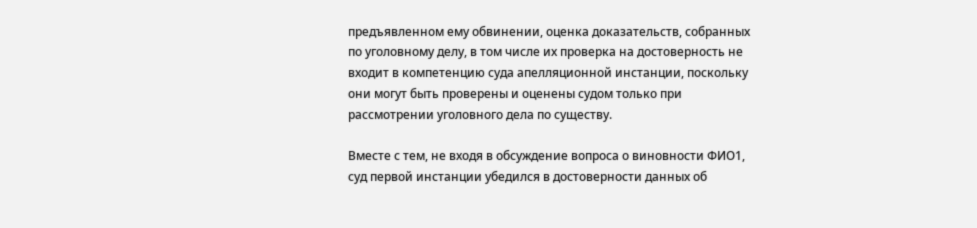предъявленном ему обвинении, оценка доказательств, собранных по уголовному делу, в том числе их проверка на достоверность не входит в компетенцию суда апелляционной инстанции, поскольку они могут быть проверены и оценены судом только при рассмотрении уголовного дела по существу.

Вместе с тем, не входя в обсуждение вопроса о виновности ФИО1, суд первой инстанции убедился в достоверности данных об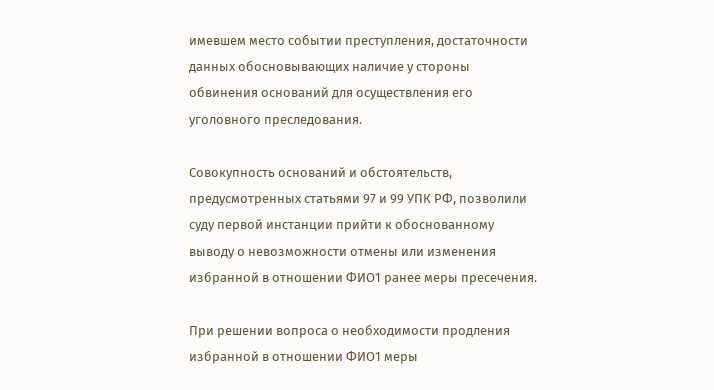имевшем место событии преступления, достаточности данных обосновывающих наличие у стороны обвинения оснований для осуществления его уголовного преследования.

Совокупность оснований и обстоятельств, предусмотренных статьями 97 и 99 УПК РФ, позволили суду первой инстанции прийти к обоснованному выводу о невозможности отмены или изменения избранной в отношении ФИО1 ранее меры пресечения.

При решении вопроса о необходимости продления избранной в отношении ФИО1 меры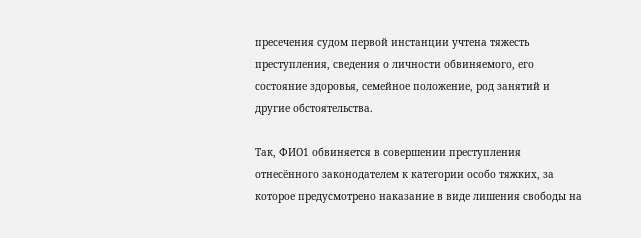пресечения судом первой инстанции учтена тяжесть преступления, сведения о личности обвиняемого, его состояние здоровья, семейное положение, род занятий и другие обстоятельства.

Так, ФИО1 обвиняется в совершении преступления отнесённого законодателем к категории особо тяжких, за которое предусмотрено наказание в виде лишения свободы на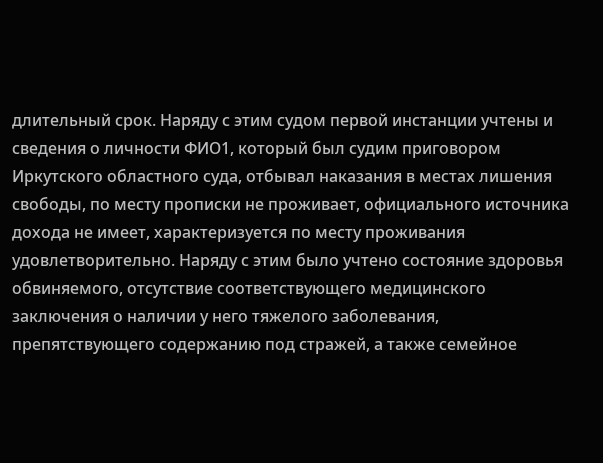длительный срок. Наряду с этим судом первой инстанции учтены и сведения о личности ФИО1, который был судим приговором Иркутского областного суда, отбывал наказания в местах лишения свободы, по месту прописки не проживает, официального источника дохода не имеет, характеризуется по месту проживания удовлетворительно. Наряду с этим было учтено состояние здоровья обвиняемого, отсутствие соответствующего медицинского заключения о наличии у него тяжелого заболевания, препятствующего содержанию под стражей, а также семейное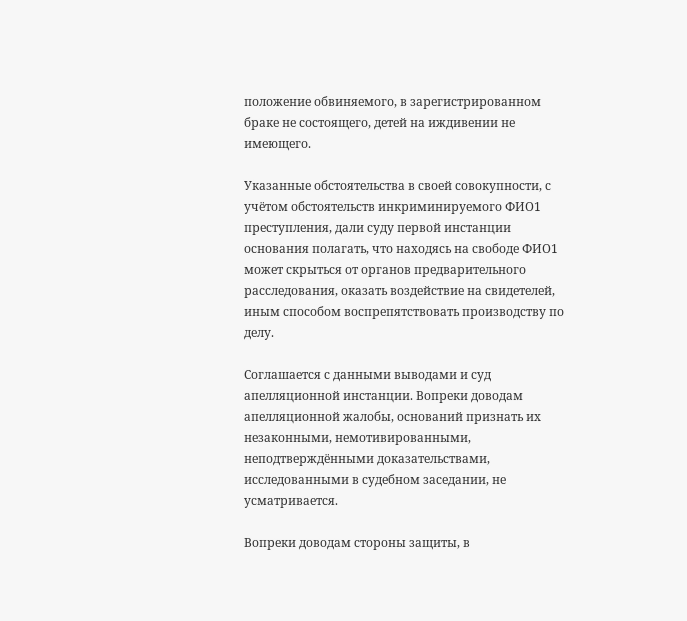положение обвиняемого, в зарегистрированном браке не состоящего, детей на иждивении не имеющего.

Указанные обстоятельства в своей совокупности, с учётом обстоятельств инкриминируемого ФИО1 преступления, дали суду первой инстанции основания полагать, что находясь на свободе ФИО1 может скрыться от органов предварительного расследования, оказать воздействие на свидетелей, иным способом воспрепятствовать производству по делу.

Соглашается с данными выводами и суд апелляционной инстанции. Вопреки доводам апелляционной жалобы, оснований признать их незаконными, немотивированными, неподтверждёнными доказательствами, исследованными в судебном заседании, не усматривается.

Вопреки доводам стороны защиты, в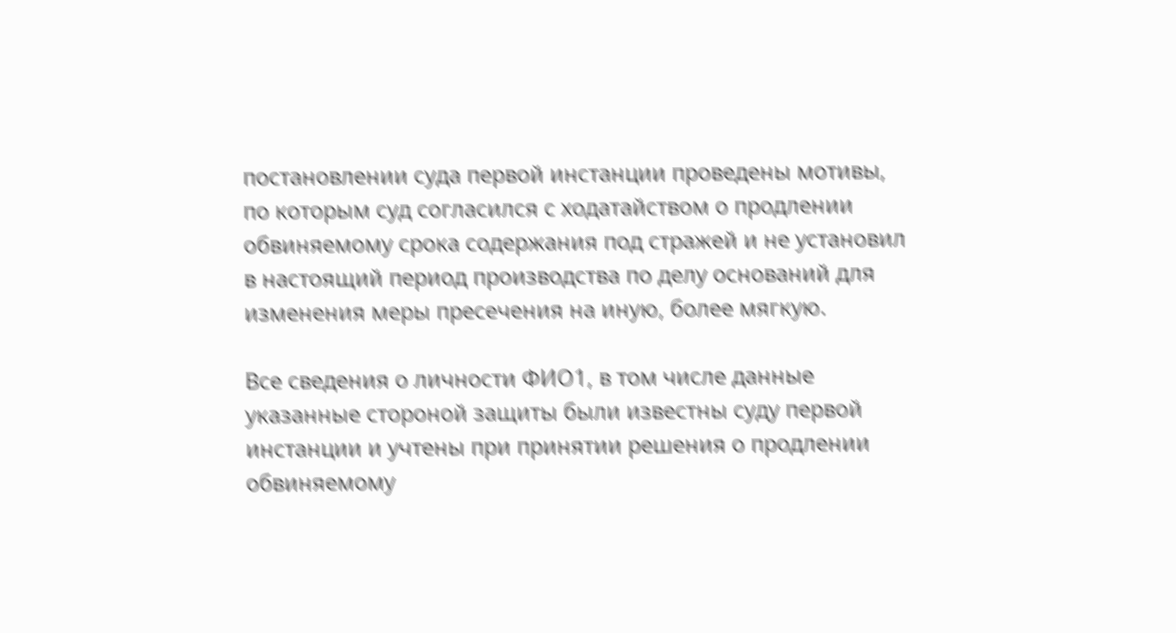постановлении суда первой инстанции проведены мотивы, по которым суд согласился с ходатайством о продлении обвиняемому срока содержания под стражей и не установил в настоящий период производства по делу оснований для изменения меры пресечения на иную, более мягкую.

Все сведения о личности ФИО1, в том числе данные указанные стороной защиты были известны суду первой инстанции и учтены при принятии решения о продлении обвиняемому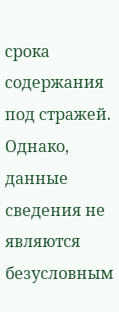срока содержания под стражей. Однако, данные сведения не являются безусловным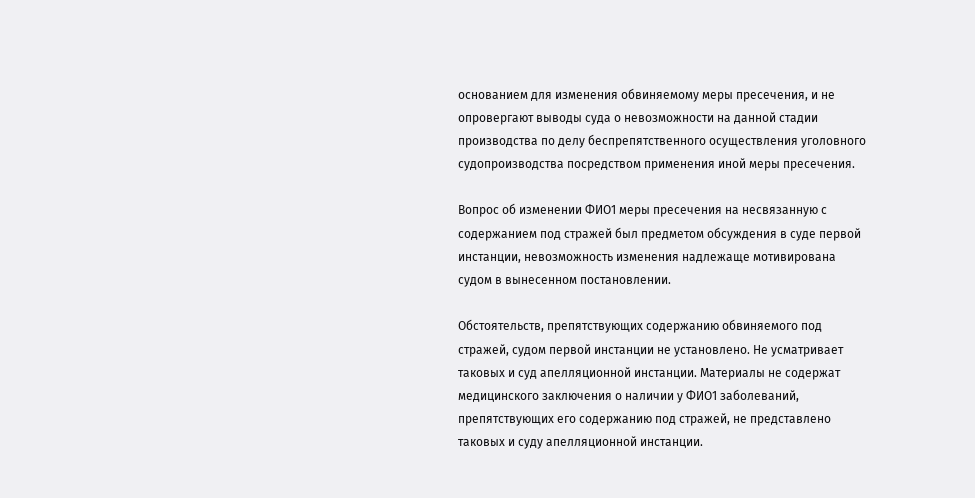основанием для изменения обвиняемому меры пресечения, и не опровергают выводы суда о невозможности на данной стадии производства по делу беспрепятственного осуществления уголовного судопроизводства посредством применения иной меры пресечения.

Вопрос об изменении ФИО1 меры пресечения на несвязанную с содержанием под стражей был предметом обсуждения в суде первой инстанции, невозможность изменения надлежаще мотивирована судом в вынесенном постановлении.

Обстоятельств, препятствующих содержанию обвиняемого под стражей, судом первой инстанции не установлено. Не усматривает таковых и суд апелляционной инстанции. Материалы не содержат медицинского заключения о наличии у ФИО1 заболеваний, препятствующих его содержанию под стражей, не представлено таковых и суду апелляционной инстанции.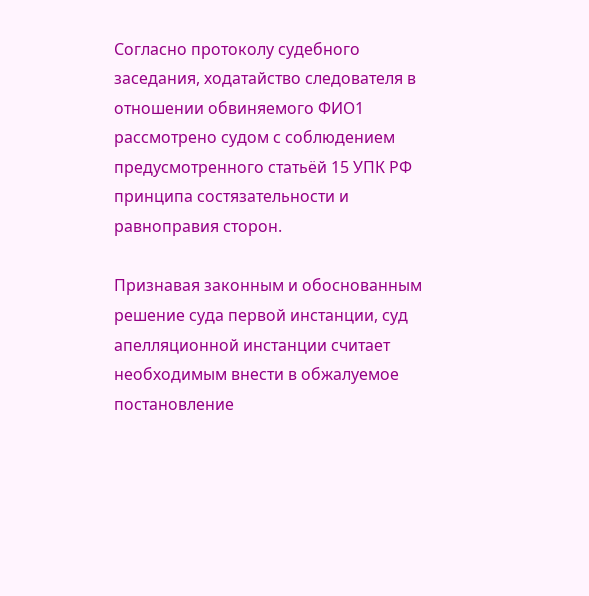Согласно протоколу судебного заседания, ходатайство следователя в отношении обвиняемого ФИО1 рассмотрено судом с соблюдением предусмотренного статьёй 15 УПК РФ принципа состязательности и равноправия сторон.

Признавая законным и обоснованным решение суда первой инстанции, суд апелляционной инстанции считает необходимым внести в обжалуемое постановление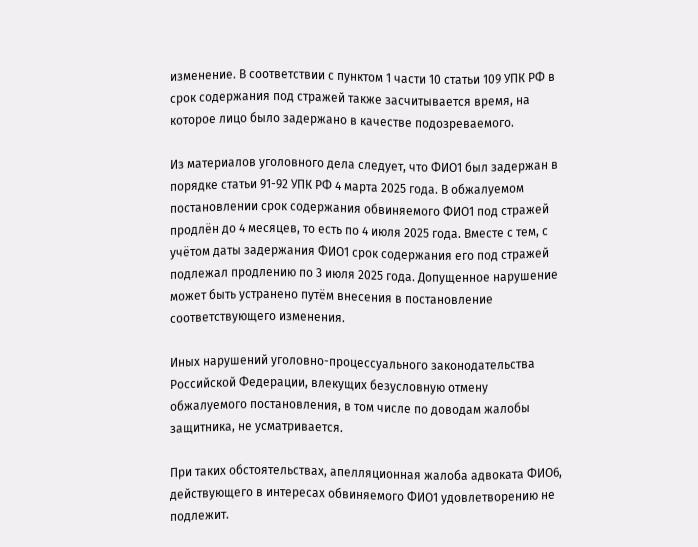изменение. В соответствии с пунктом 1 части 10 статьи 109 УПК РФ в срок содержания под стражей также засчитывается время, на которое лицо было задержано в качестве подозреваемого.

Из материалов уголовного дела следует, что ФИО1 был задержан в порядке статьи 91-92 УПК РФ 4 марта 2025 года. В обжалуемом постановлении срок содержания обвиняемого ФИО1 под стражей продлён до 4 месяцев, то есть по 4 июля 2025 года. Вместе с тем, с учётом даты задержания ФИО1 срок содержания его под стражей подлежал продлению по 3 июля 2025 года. Допущенное нарушение может быть устранено путём внесения в постановление соответствующего изменения.

Иных нарушений уголовно-процессуального законодательства Российской Федерации, влекущих безусловную отмену обжалуемого постановления, в том числе по доводам жалобы защитника, не усматривается.

При таких обстоятельствах, апелляционная жалоба адвоката ФИО6, действующего в интересах обвиняемого ФИО1 удовлетворению не подлежит.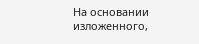На основании изложенного,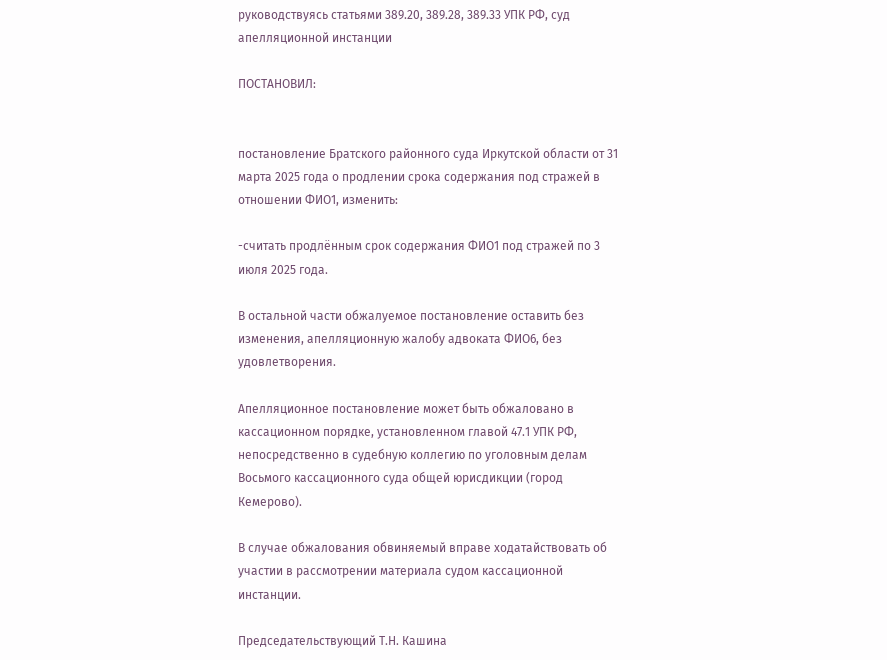руководствуясь статьями 389.20, 389.28, 389.33 УПК РФ, суд апелляционной инстанции

ПОСТАНОВИЛ:


постановление Братского районного суда Иркутской области от 31 марта 2025 года о продлении срока содержания под стражей в отношении ФИО1, изменить:

-считать продлённым срок содержания ФИО1 под стражей по 3 июля 2025 года.

В остальной части обжалуемое постановление оставить без изменения, апелляционную жалобу адвоката ФИО6, без удовлетворения.

Апелляционное постановление может быть обжаловано в кассационном порядке, установленном главой 47.1 УПК РФ, непосредственно в судебную коллегию по уголовным делам Восьмого кассационного суда общей юрисдикции (город Кемерово).

В случае обжалования обвиняемый вправе ходатайствовать об участии в рассмотрении материала судом кассационной инстанции.

Председательствующий Т.Н. Кашина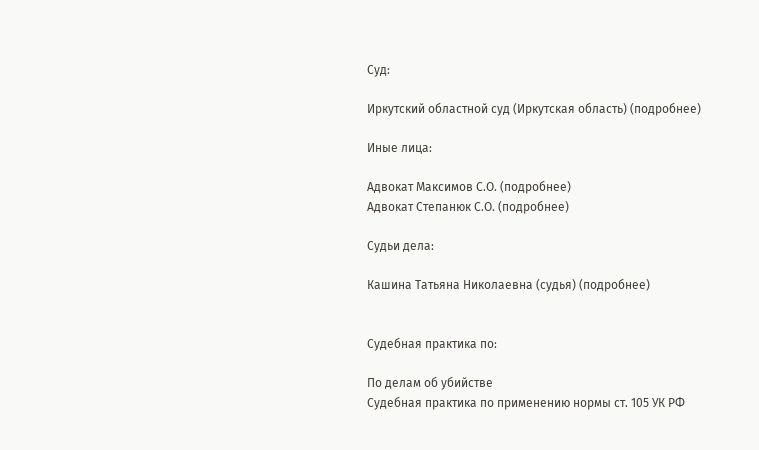Суд:

Иркутский областной суд (Иркутская область) (подробнее)

Иные лица:

Адвокат Максимов С.О. (подробнее)
Адвокат Степанюк С.О. (подробнее)

Судьи дела:

Кашина Татьяна Николаевна (судья) (подробнее)


Судебная практика по:

По делам об убийстве
Судебная практика по применению нормы ст. 105 УК РФ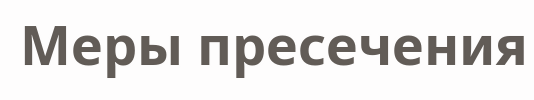Меры пресечения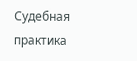Судебная практика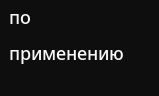по применению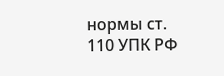нормы ст. 110 УПК РФ